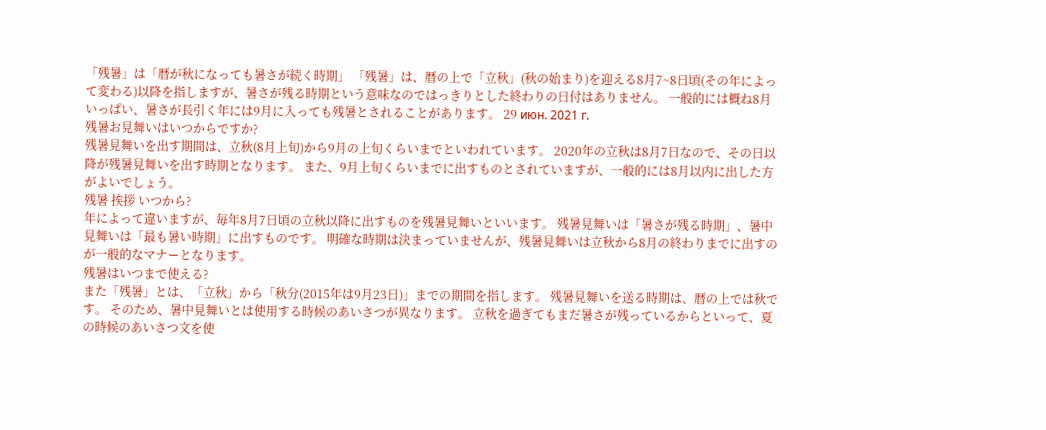「残暑」は「暦が秋になっても暑さが続く時期」 「残暑」は、暦の上で「立秋」(秋の始まり)を迎える8月7~8日頃(その年によって変わる)以降を指しますが、暑さが残る時期という意味なのではっきりとした終わりの日付はありません。 一般的には概ね8月いっぱい、暑さが長引く年には9月に入っても残暑とされることがあります。 29 июн. 2021 г.
残暑お見舞いはいつからですか?
残暑見舞いを出す期間は、立秋(8月上旬)から9月の上旬くらいまでといわれています。 2020年の立秋は8月7日なので、その日以降が残暑見舞いを出す時期となります。 また、9月上旬くらいまでに出すものとされていますが、一般的には8月以内に出した方がよいでしょう。
残暑 挨拶 いつから?
年によって違いますが、毎年8月7日頃の立秋以降に出すものを残暑見舞いといいます。 残暑見舞いは「暑さが残る時期」、暑中見舞いは「最も暑い時期」に出すものです。 明確な時期は決まっていませんが、残暑見舞いは立秋から8月の終わりまでに出すのが一般的なマナーとなります。
残暑はいつまで使える?
また「残暑」とは、「立秋」から「秋分(2015年は9月23日)」までの期間を指します。 残暑見舞いを送る時期は、暦の上では秋です。 そのため、暑中見舞いとは使用する時候のあいさつが異なります。 立秋を過ぎてもまだ暑さが残っているからといって、夏の時候のあいさつ文を使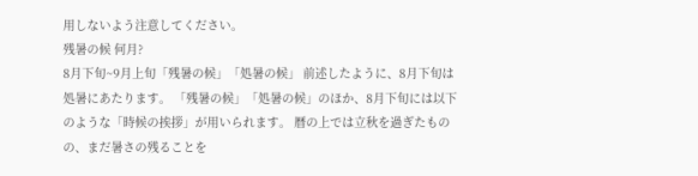用しないよう注意してください。
残暑の候 何月?
8月下旬~9月上旬「残暑の候」「処暑の候」 前述したように、8月下旬は処暑にあたります。 「残暑の候」「処暑の候」のほか、8月下旬には以下のような「時候の挨拶」が用いられます。 暦の上では立秋を過ぎたものの、まだ暑さの残ることを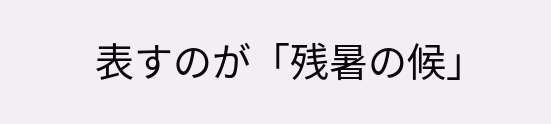表すのが「残暑の候」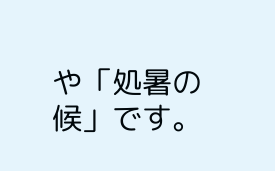や「処暑の候」です。